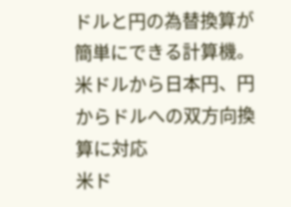ドルと円の為替換算が簡単にできる計算機。米ドルから日本円、円からドルへの双方向換算に対応
米ド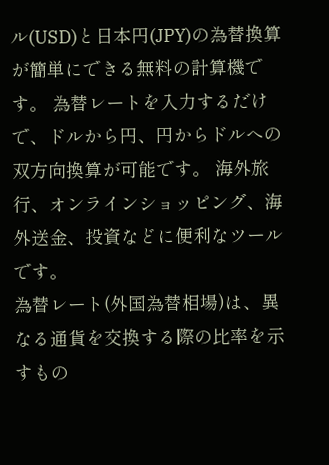ル(USD)と日本円(JPY)の為替換算が簡単にできる無料の計算機です。 為替レートを入力するだけで、ドルから円、円からドルへの双方向換算が可能です。 海外旅行、オンラインショッピング、海外送金、投資などに便利なツールです。
為替レート(外国為替相場)は、異なる通貨を交換する際の比率を示すもの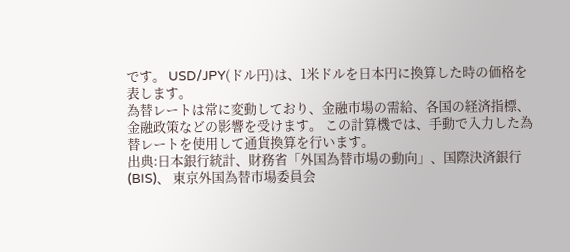です。 USD/JPY(ドル円)は、1米ドルを日本円に換算した時の価格を表します。
為替レートは常に変動しており、金融市場の需給、各国の経済指標、金融政策などの影響を受けます。 この計算機では、手動で入力した為替レートを使用して通貨換算を行います。
出典:日本銀行統計、財務省「外国為替市場の動向」、国際決済銀行(BIS)、 東京外国為替市場委員会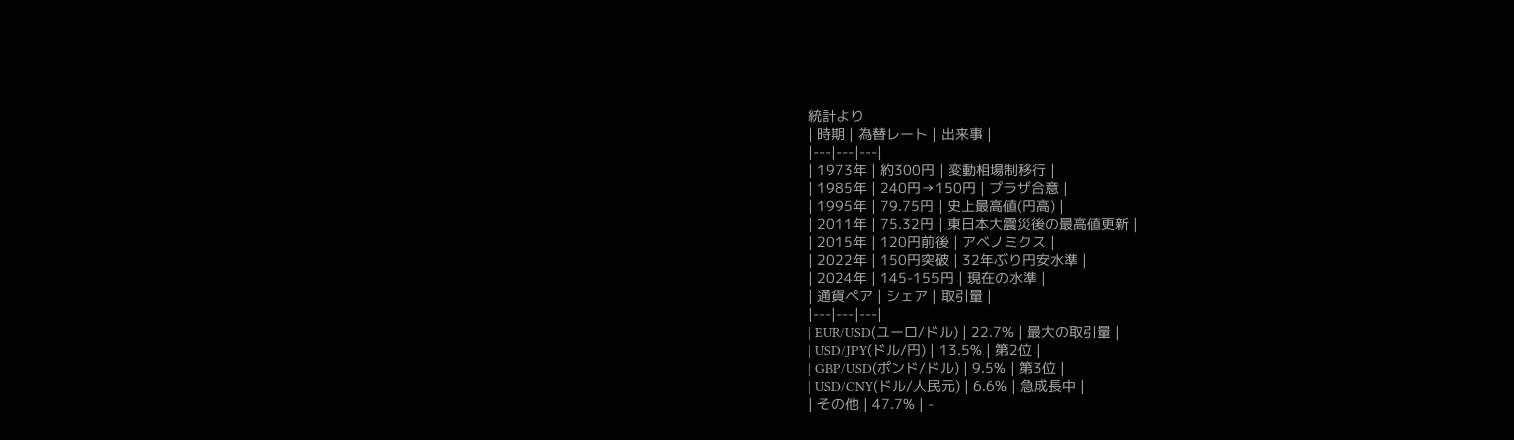統計より
| 時期 | 為替レート | 出来事 |
|---|---|---|
| 1973年 | 約300円 | 変動相場制移行 |
| 1985年 | 240円→150円 | プラザ合意 |
| 1995年 | 79.75円 | 史上最高値(円高) |
| 2011年 | 75.32円 | 東日本大震災後の最高値更新 |
| 2015年 | 120円前後 | アベノミクス |
| 2022年 | 150円突破 | 32年ぶり円安水準 |
| 2024年 | 145-155円 | 現在の水準 |
| 通貨ペア | シェア | 取引量 |
|---|---|---|
| EUR/USD(ユーロ/ドル) | 22.7% | 最大の取引量 |
| USD/JPY(ドル/円) | 13.5% | 第2位 |
| GBP/USD(ポンド/ドル) | 9.5% | 第3位 |
| USD/CNY(ドル/人民元) | 6.6% | 急成長中 |
| その他 | 47.7% | -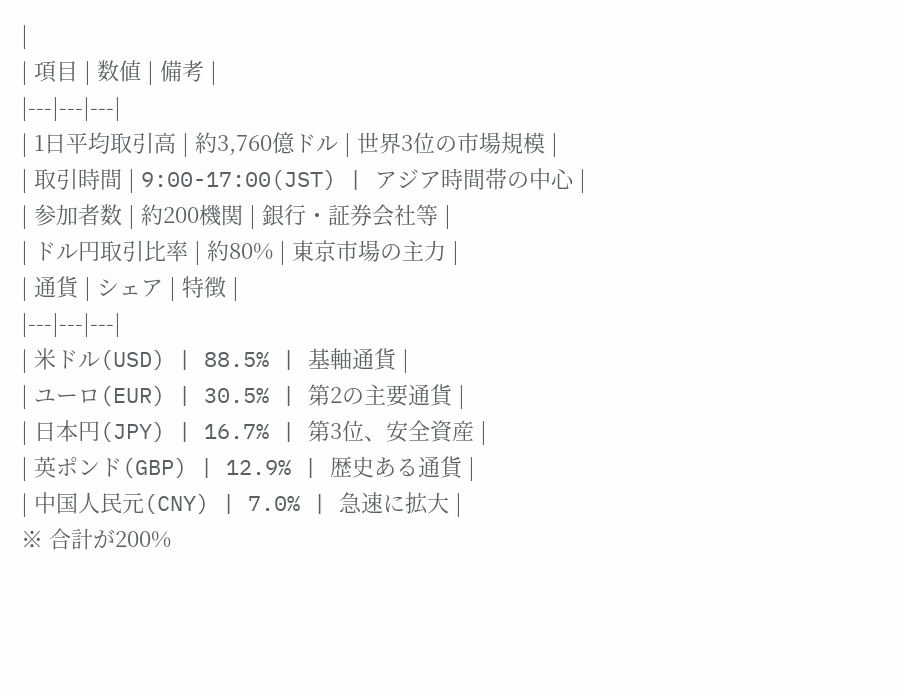|
| 項目 | 数値 | 備考 |
|---|---|---|
| 1日平均取引高 | 約3,760億ドル | 世界3位の市場規模 |
| 取引時間 | 9:00-17:00(JST) | アジア時間帯の中心 |
| 参加者数 | 約200機関 | 銀行・証券会社等 |
| ドル円取引比率 | 約80% | 東京市場の主力 |
| 通貨 | シェア | 特徴 |
|---|---|---|
| 米ドル(USD) | 88.5% | 基軸通貨 |
| ユーロ(EUR) | 30.5% | 第2の主要通貨 |
| 日本円(JPY) | 16.7% | 第3位、安全資産 |
| 英ポンド(GBP) | 12.9% | 歴史ある通貨 |
| 中国人民元(CNY) | 7.0% | 急速に拡大 |
※ 合計が200%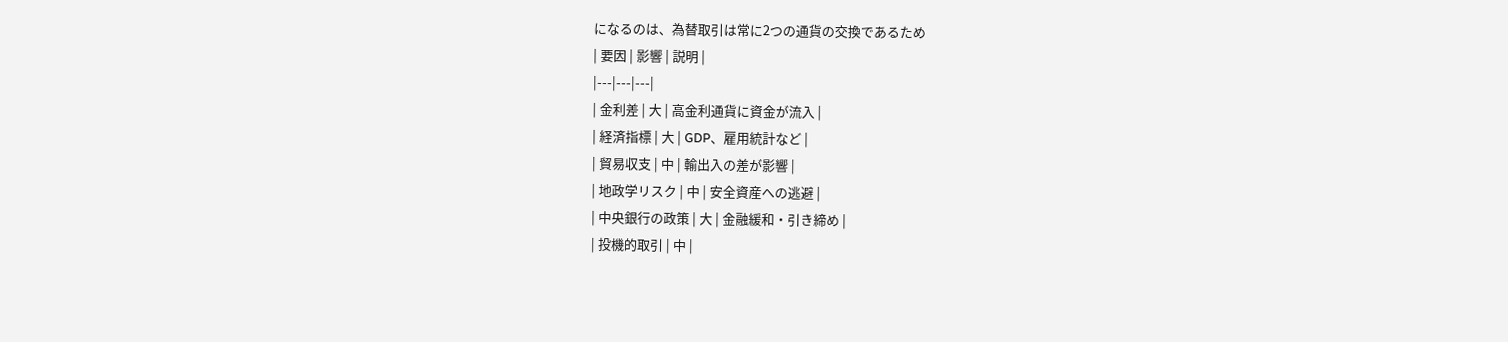になるのは、為替取引は常に2つの通貨の交換であるため
| 要因 | 影響 | 説明 |
|---|---|---|
| 金利差 | 大 | 高金利通貨に資金が流入 |
| 経済指標 | 大 | GDP、雇用統計など |
| 貿易収支 | 中 | 輸出入の差が影響 |
| 地政学リスク | 中 | 安全資産への逃避 |
| 中央銀行の政策 | 大 | 金融緩和・引き締め |
| 投機的取引 | 中 |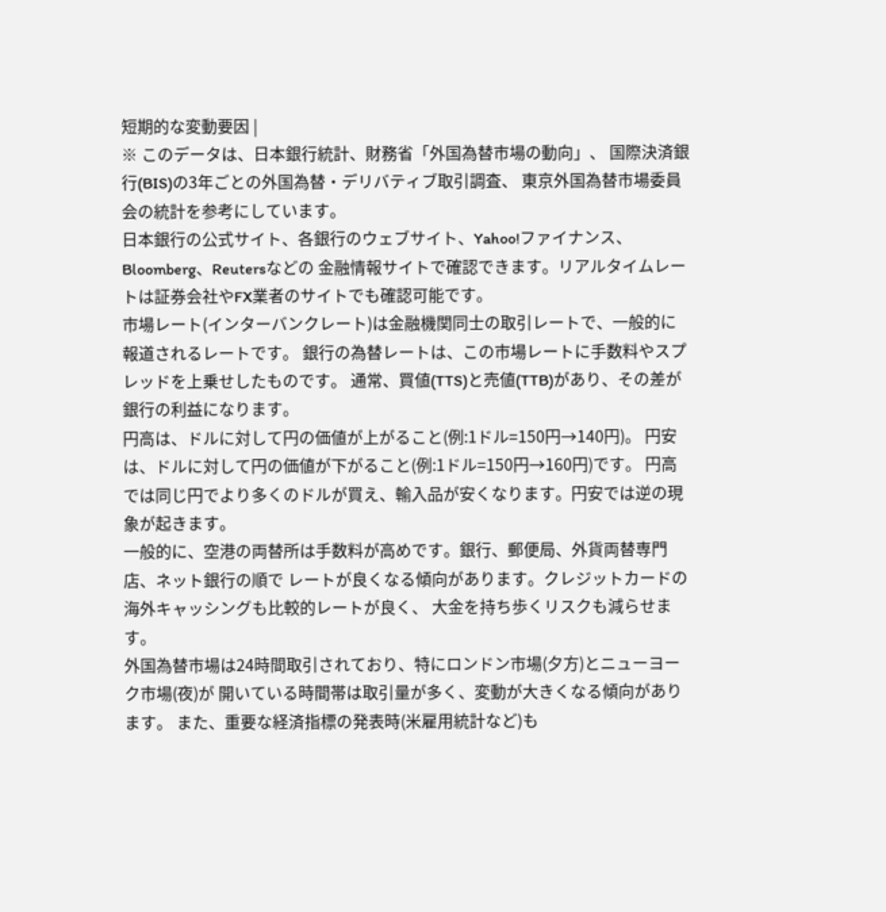短期的な変動要因 |
※ このデータは、日本銀行統計、財務省「外国為替市場の動向」、 国際決済銀行(BIS)の3年ごとの外国為替・デリバティブ取引調査、 東京外国為替市場委員会の統計を参考にしています。
日本銀行の公式サイト、各銀行のウェブサイト、Yahoo!ファイナンス、Bloomberg、Reutersなどの 金融情報サイトで確認できます。リアルタイムレートは証券会社やFX業者のサイトでも確認可能です。
市場レート(インターバンクレート)は金融機関同士の取引レートで、一般的に報道されるレートです。 銀行の為替レートは、この市場レートに手数料やスプレッドを上乗せしたものです。 通常、買値(TTS)と売値(TTB)があり、その差が銀行の利益になります。
円高は、ドルに対して円の価値が上がること(例:1ドル=150円→140円)。 円安は、ドルに対して円の価値が下がること(例:1ドル=150円→160円)です。 円高では同じ円でより多くのドルが買え、輸入品が安くなります。円安では逆の現象が起きます。
一般的に、空港の両替所は手数料が高めです。銀行、郵便局、外貨両替専門店、ネット銀行の順で レートが良くなる傾向があります。クレジットカードの海外キャッシングも比較的レートが良く、 大金を持ち歩くリスクも減らせます。
外国為替市場は24時間取引されており、特にロンドン市場(夕方)とニューヨーク市場(夜)が 開いている時間帯は取引量が多く、変動が大きくなる傾向があります。 また、重要な経済指標の発表時(米雇用統計など)も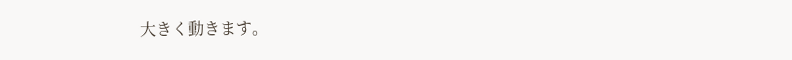大きく動きます。